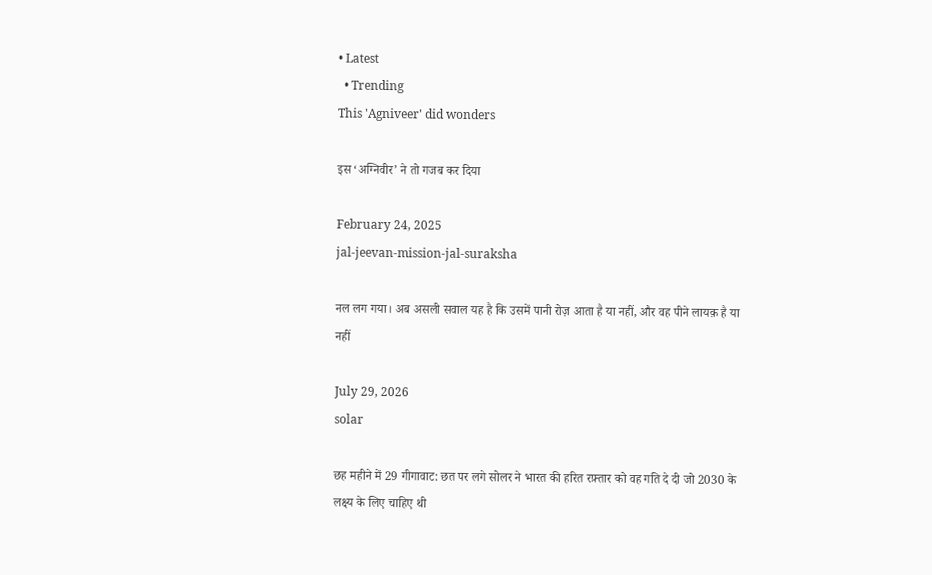• Latest
  • Trending
This 'Agniveer' did wonders

इस ‘अग्निवीर’ ने तो गजब कर दिया

February 24, 2025
jal-jeevan-mission-jal-suraksha

नल लग गया। अब असली सवाल यह है कि उसमें पानी रोज़ आता है या नहीं, और वह पीने लायक़ है या नहीं

July 29, 2026
solar

छह महीने में 29 गीगावाट: छत पर लगे सोलर ने भारत की हरित रफ़्तार को वह गति दे दी जो 2030 के लक्ष्य के लिए चाहिए थी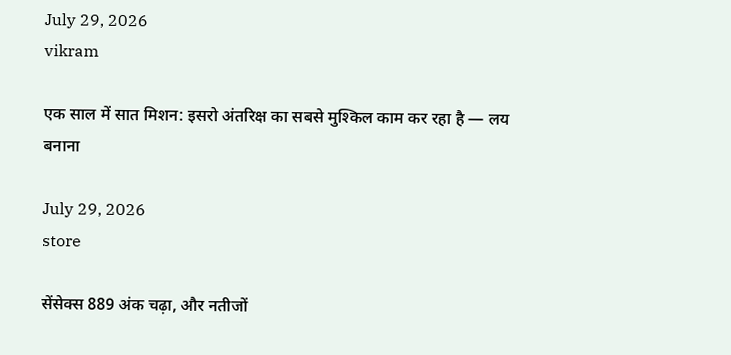July 29, 2026
vikram

एक साल में सात मिशन: इसरो अंतरिक्ष का सबसे मुश्किल काम कर रहा है — लय बनाना

July 29, 2026
store

सेंसेक्स 889 अंक चढ़ा, और नतीजों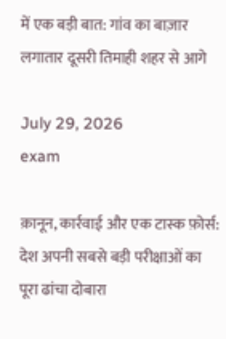में एक बड़ी बात: गांव का बाज़ार लगातार दूसरी तिमाही शहर से आगे

July 29, 2026
exam

क़ानून, कार्रवाई और एक टास्क फ़ोर्स: देश अपनी सबसे बड़ी परीक्षाओं का पूरा ढांचा दोबारा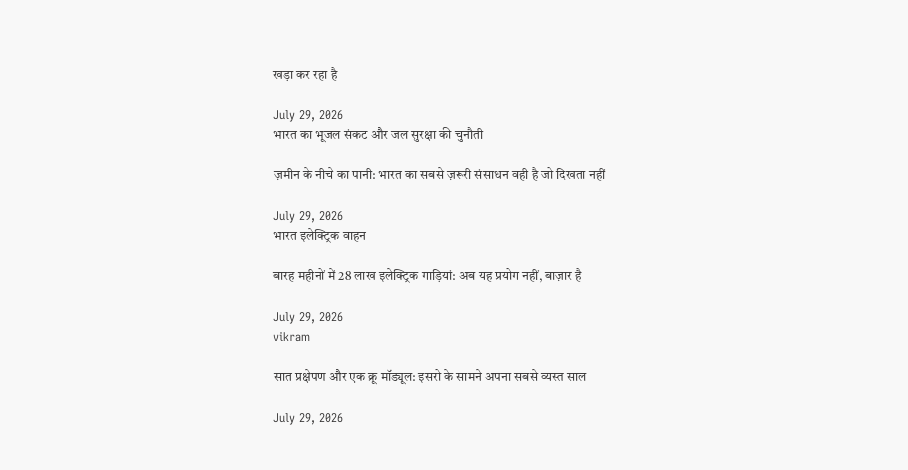खड़ा कर रहा है

July 29, 2026
भारत का भूजल संकट और जल सुरक्षा की चुनौती

ज़मीन के नीचे का पानी: भारत का सबसे ज़रूरी संसाधन वही है जो दिखता नहीं

July 29, 2026
भारत इलेक्ट्रिक वाहन

बारह महीनों में 28 लाख इलेक्ट्रिक गाड़ियां: अब यह प्रयोग नहीं, बाज़ार है

July 29, 2026
vikram

सात प्रक्षेपण और एक क्रू मॉड्यूल: इसरो के सामने अपना सबसे व्यस्त साल

July 29, 2026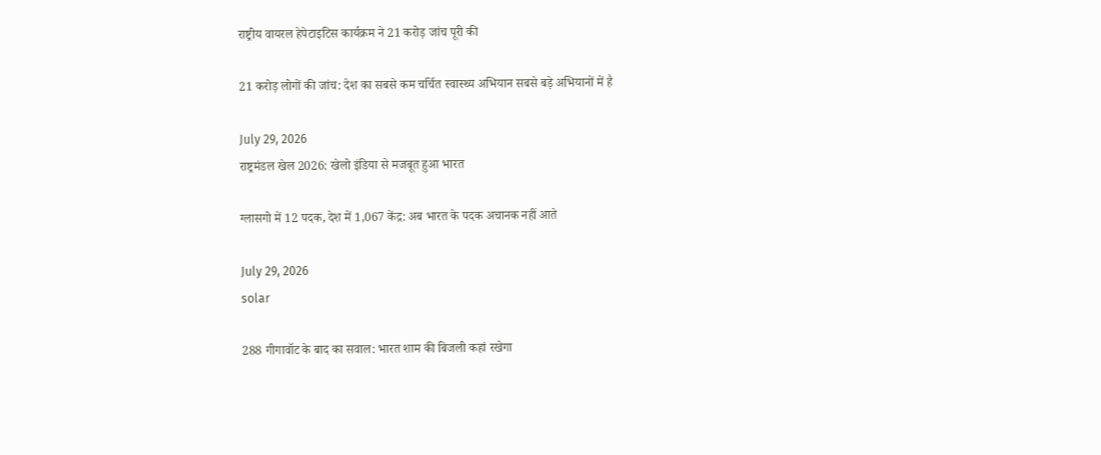राष्ट्रीय वायरल हेपेटाइटिस कार्यक्रम ने 21 करोड़ जांच पूरी की

21 करोड़ लोगों की जांच: देश का सबसे कम चर्चित स्वास्थ्य अभियान सबसे बड़े अभियानों में है

July 29, 2026
राष्ट्रमंडल खेल 2026: खेलो इंडिया से मजबूत हुआ भारत

ग्लासगो में 12 पदक, देश में 1,067 केंद्र: अब भारत के पदक अचानक नहीं आते

July 29, 2026
solar

288 गीगावॉट के बाद का सवाल: भारत शाम की बिजली कहां रखेगा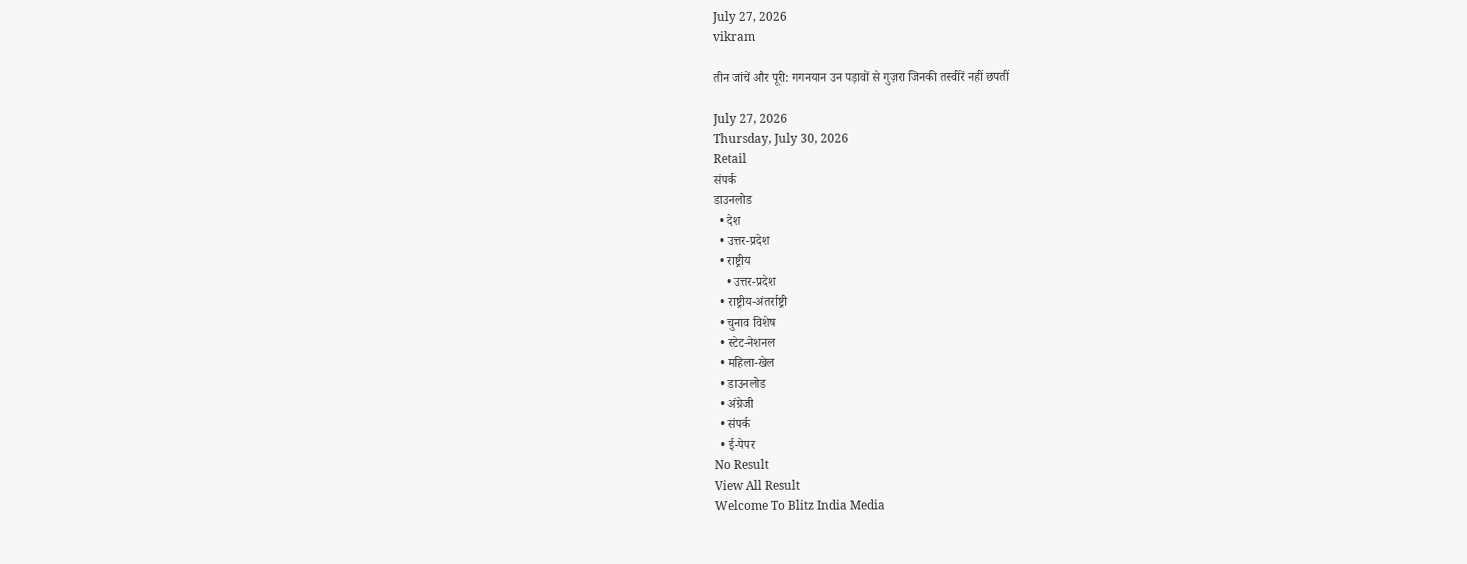July 27, 2026
vikram

तीन जांचें और पूरी: गगनयान उन पड़ावों से गुज़रा जिनकी तस्वीरें नहीं छपतीं

July 27, 2026
Thursday, July 30, 2026
Retail
संपर्क
डाउनलोड
  • देश
  • उत्तर-प्रदेश
  • राष्ट्रीय
    • उत्तर-प्रदेश
  • राष्ट्रीय-अंतर्राष्ट्री
  • चुनाव विशेष
  • स्टेट-नेशनल
  • महिला-खेल
  • डाउनलोड
  • अंग्रेजी
  • संपर्क
  • ई-पेपर
No Result
View All Result
Welcome To Blitz India Media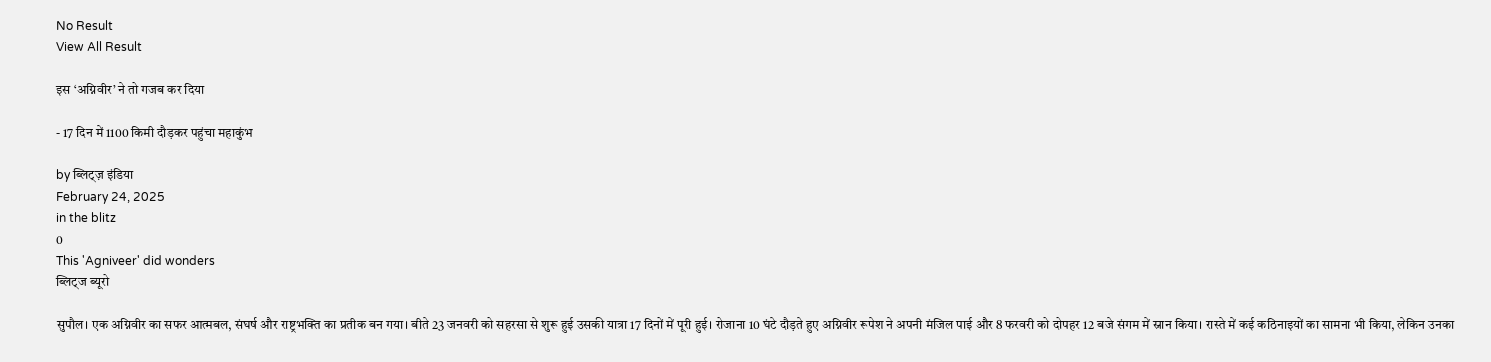No Result
View All Result

इस ‘अग्निवीर’ ने तो गजब कर दिया

- 17 दिन में 1100 किमी दौड़कर पहुंचा महाकुंभ

by ब्लिट्ज़ इंडिया
February 24, 2025
in the blitz
0
This 'Agniveer' did wonders
ब्लिट्ज ब्यूरो

सुपौल। एक अग्निवीर का सफर आत्मबल, संघर्ष और राष्ट्रभक्ति का प्रतीक बन गया। बीते 23 जनवरी को सहरसा से शुरू हुई उसकी यात्रा 17 दिनों में पूरी हुई। रोजाना 10 घंटे दौड़ते हुए अग्निवीर रूपेश ने अपनी मंजिल पाई और 8 फरवरी को दोपहर 12 बजे संगम में स्नान किया। रास्ते में कई कठिनाइयों का सामना भी किया, लेकिन उनका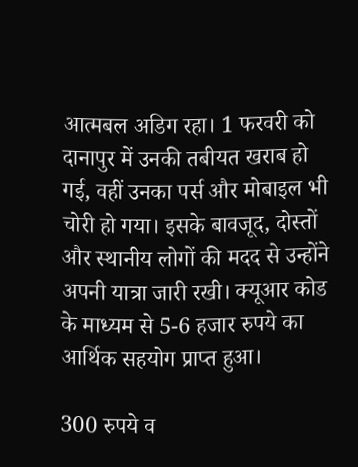आत्मबल अडिग रहा। 1 फरवरी को दानापुर में उनकी तबीयत खराब हो गई, वहीं उनका पर्स और मोबाइल भी चोरी हो गया। इसके बावजूद, दोस्तों और स्थानीय लोगों की मदद से उन्होंने अपनी यात्रा जारी रखी। क्यूआर कोड के माध्यम से 5-6 हजार रुपये का आर्थिक सहयोग प्राप्त हुआ।

300 रुपये व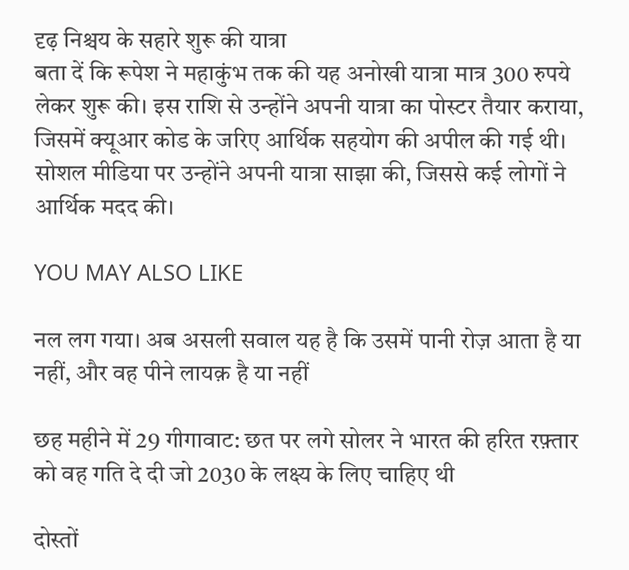दृढ़ निश्चय के सहारे शुरू की यात्रा
बता दें कि रूपेश ने महाकुंभ तक की यह अनोखी यात्रा मात्र 300 रुपये लेकर शुरू की। इस राशि से उन्होंने अपनी यात्रा का पोस्टर तैयार कराया, जिसमें क्यूआर कोड के जरिए आर्थिक सहयोग की अपील की गई थी। सोशल मीडिया पर उन्होंने अपनी यात्रा साझा की, जिससे कई लोगों ने आर्थिक मदद की।

YOU MAY ALSO LIKE

नल लग गया। अब असली सवाल यह है कि उसमें पानी रोज़ आता है या नहीं, और वह पीने लायक़ है या नहीं

छह महीने में 29 गीगावाट: छत पर लगे सोलर ने भारत की हरित रफ़्तार को वह गति दे दी जो 2030 के लक्ष्य के लिए चाहिए थी

दोस्तों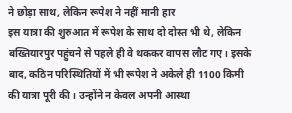ने छोड़ा साथ, लेकिन रूपेश ने नहीं मानी हार
इस यात्रा की शुरुआत में रूपेश के साथ दो दोस्त भी थे, लेकिन बख्तियारपुर पहुंचने से पहले ही वे थककर वापस लौट गए। इसके बाद, कठिन परिस्थितियों में भी रूपेश ने अकेले ही 1100 किमी की यात्रा पूरी की। उन्होंने न केवल अपनी आस्था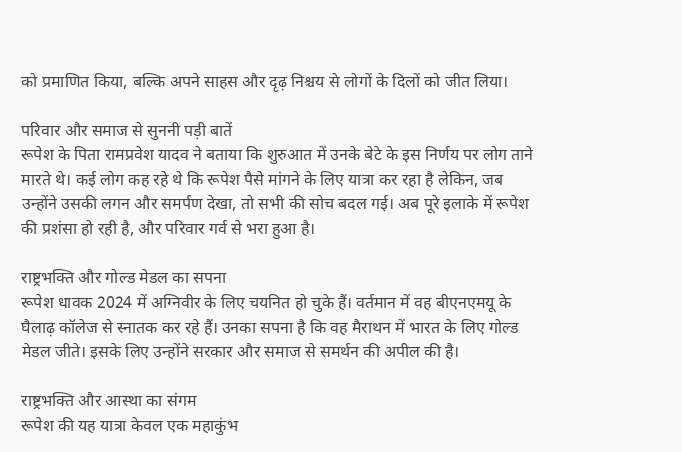को प्रमाणित किया, बल्कि अपने साहस और दृढ़ निश्चय से लोगों के दिलों को जीत लिया।

परिवार और समाज से सुननी पड़ी बातें
रूपेश के पिता रामप्रवेश यादव ने बताया कि शुरुआत में उनके बेटे के इस निर्णय पर लोग ताने मारते थे। कई लोग कह रहे थे कि रूपेश पैसे मांगने के लिए यात्रा कर रहा है लेकिन, जब उन्होंने उसकी लगन और समर्पण देखा, तो सभी की सोच बदल गई। अब पूरे इलाके में रूपेश की प्रशंसा हो रही है, और परिवार गर्व से भरा हुआ है।

राष्ट्रभक्ति और गोल्ड मेडल का सपना
रूपेश धावक 2024 में अग्निवीर के लिए चयनित हो चुके हैं। वर्तमान में वह बीएनएमयू के घैलाढ़ कॉलेज से स्नातक कर रहे हैं। उनका सपना है कि वह मैराथन में भारत के लिए गोल्ड मेडल जीते। इसके लिए उन्होंने सरकार और समाज से समर्थन की अपील की है।

राष्ट्रभक्ति और आस्था का संगम
रूपेश की यह यात्रा केवल एक महाकुंभ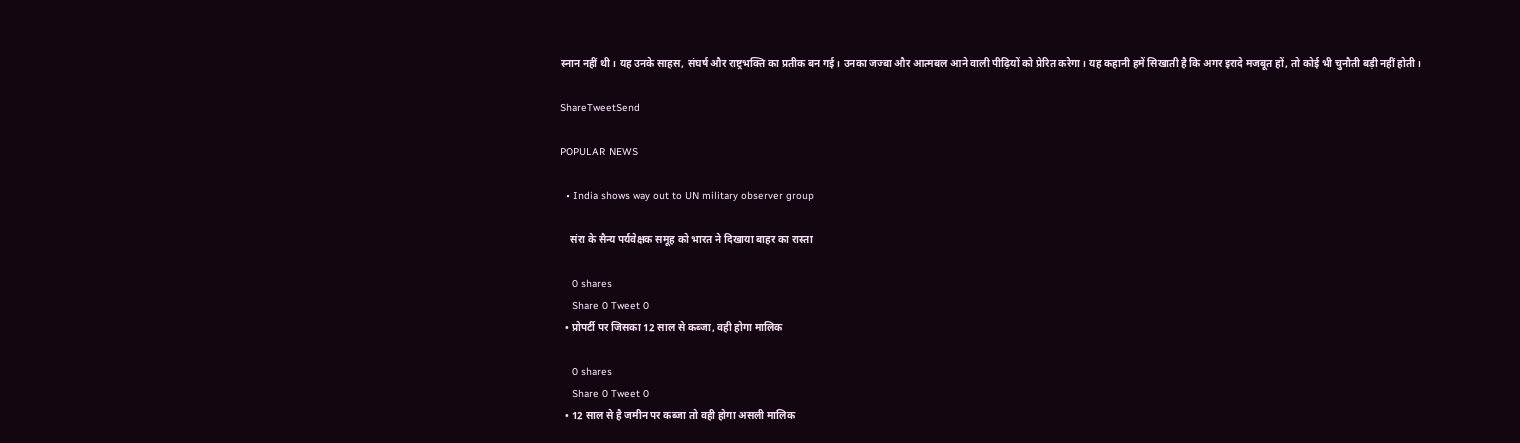स्नान नहीं थी। यह उनके साहस, संघर्ष और राष्ट्रभक्ति का प्रतीक बन गई। उनका जज्बा और आत्मबल आने वाली पीढ़ियों को प्रेरित करेगा। यह कहानी हमें सिखाती है कि अगर इरादे मजबूत हों, तो कोई भी चुनौती बड़ी नहीं होती।

ShareTweetSend

POPULAR NEWS

  • India shows way out to UN military observer group

    संरा के सैन्य पर्यवेक्षक समूह को भारत ने दिखाया बाहर का रास्ता

    0 shares
    Share 0 Tweet 0
  • प्रोपर्टी पर जिसका 12 साल से कब्जा, वही होगा मालिक

    0 shares
    Share 0 Tweet 0
  • 12 साल से है जमीन पर कब्जा तो वही होगा असली मालिक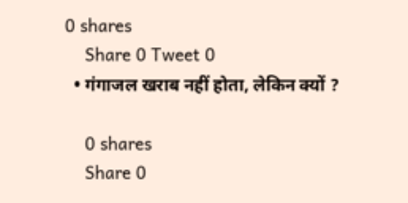0 shares
    Share 0 Tweet 0
  • गंगाजल खराब नहीं होता, लेकिन क्यों ?

    0 shares
    Share 0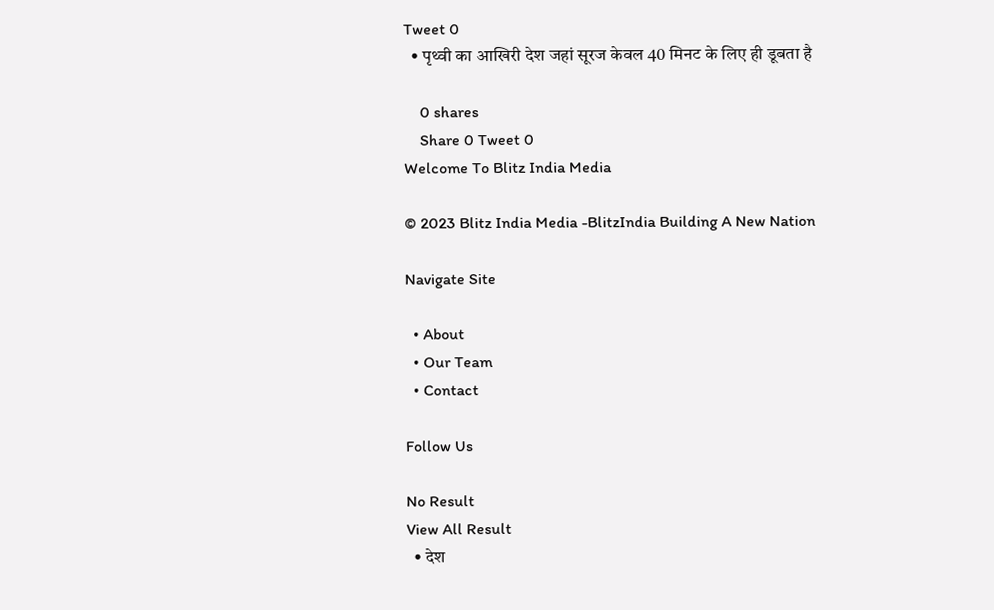Tweet 0
  • पृथ्वी का आखिरी देश जहां सूरज केवल 40 मिनट के लिए ही डूबता है

    0 shares
    Share 0 Tweet 0
Welcome To Blitz India Media

© 2023 Blitz India Media -BlitzIndia Building A New Nation

Navigate Site

  • About
  • Our Team
  • Contact

Follow Us

No Result
View All Result
  • देश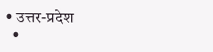• उत्तर-प्रदेश
  •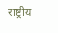राष्ट्रीय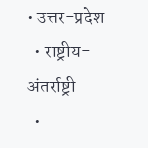• उत्तर-प्रदेश
  • राष्ट्रीय-अंतर्राष्ट्री
  •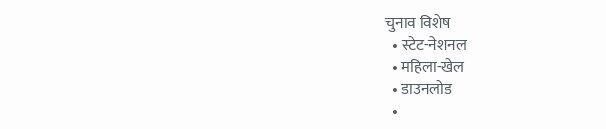चुनाव विशेष
  • स्टेट-नेशनल
  • महिला-खेल
  • डाउनलोड
  •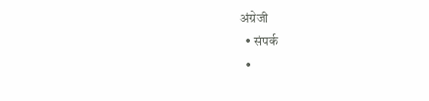अंग्रेजी
  • संपर्क
  •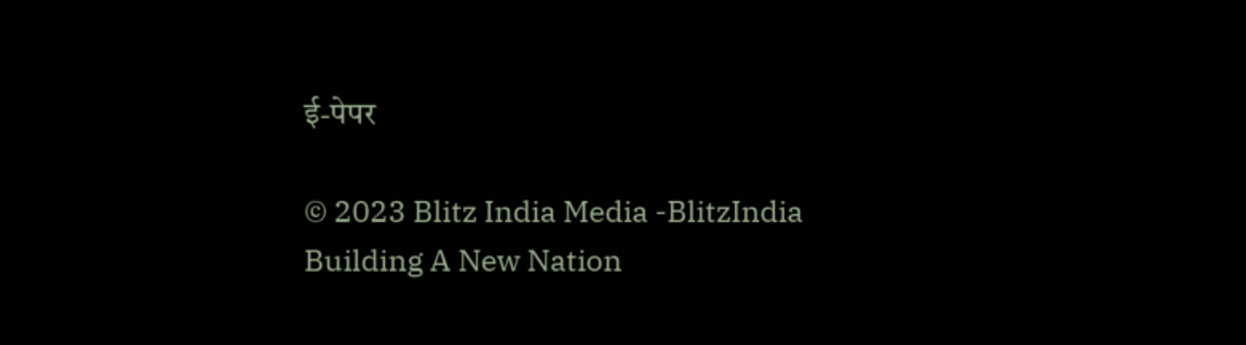ई-पेपर

© 2023 Blitz India Media -BlitzIndia Building A New Nation